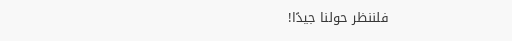فلننظر حولنا جيدًا!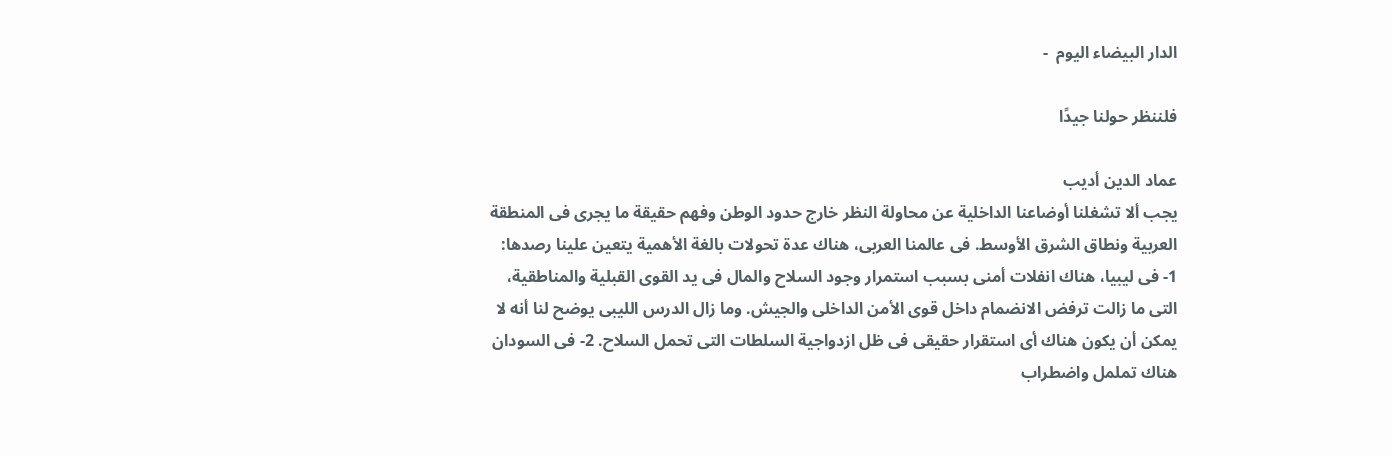الدار البيضاء اليوم  -

فلننظر حولنا جيدًا

عماد الدين أديب
يجب ألا تشغلنا أوضاعنا الداخلية عن محاولة النظر خارج حدود الوطن وفهم حقيقة ما يجرى فى المنطقة العربية ونطاق الشرق الأوسط. فى عالمنا العربى، هناك عدة تحولات بالغة الأهمية يتعين علينا رصدها: 1- فى ليبيا، هناك انفلات أمنى بسبب استمرار وجود السلاح والمال فى يد القوى القبلية والمناطقية، التى ما زالت ترفض الانضمام داخل قوى الأمن الداخلى والجيش. وما زال الدرس الليبى يوضح لنا أنه لا يمكن أن يكون هناك أى استقرار حقيقى فى ظل ازدواجية السلطات التى تحمل السلاح. 2- فى السودان هناك تململ واضطراب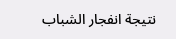نتيجة انفجار الشباب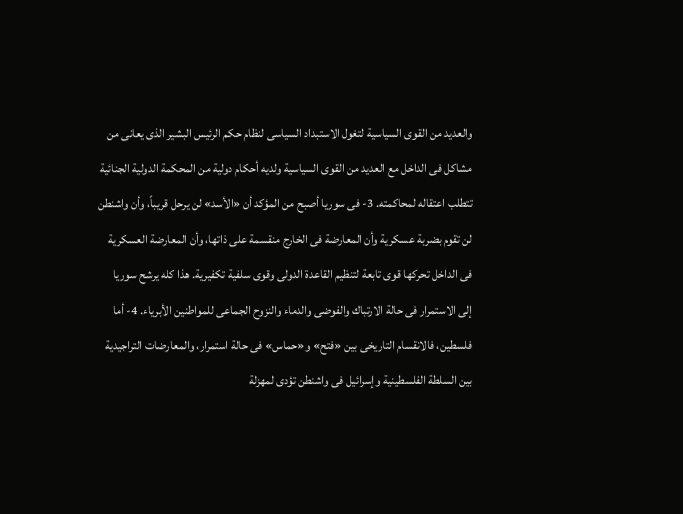والعديد من القوى السياسية لتغول الاستبداد السياسى لنظام حكم الرئيس البشير الذى يعانى من مشاكل فى الداخل مع العديد من القوى السياسية ولديه أحكام دولية من المحكمة الدولية الجنائية تتطلب اعتقاله لمحاكمته. 3- فى سوريا أصبح من المؤكد أن «الأسد» لن يرحل قريباً، وأن واشنطن لن تقوم بضربة عسكرية وأن المعارضة فى الخارج منقسمة على ذاتها، وأن المعارضة العسكرية فى الداخل تحركها قوى تابعة لتنظيم القاعدة الدولى وقوى سلفية تكفيرية. هذا كله يرشح سوريا إلى الاستمرار فى حالة الارتباك والفوضى والدماء والنزوح الجماعى للمواطنين الأبرياء. 4- أما فلسطين، فالانقسام التاريخى بين «فتح» و«حماس» فى حالة استمرار، والمعارضات التراجيدية بين السلطة الفلسطينية وإسرائيل فى واشنطن تؤدى لمهزلة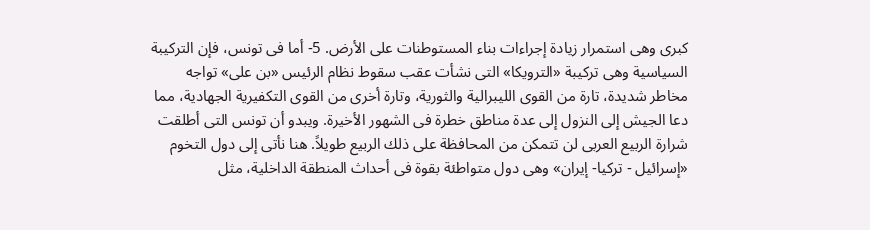كبرى وهى استمرار زيادة إجراءات بناء المستوطنات على الأرض. 5- أما فى تونس، فإن التركيبة السياسية وهى تركيبة «الترويكا» التى نشأت عقب سقوط نظام الرئيس «بن على» تواجه مخاطر شديدة، تارة من القوى الليبرالية والثورية، وتارة أخرى من القوى التكفيرية الجهادية، مما دعا الجيش إلى النزول إلى عدة مناطق خطرة فى الشهور الأخيرة. ويبدو أن تونس التى أطلقت شرارة الربيع العربى لن تتمكن من المحافظة على ذلك الربيع طويلاً. هنا نأتى إلى دول التخوم «إسرائيل - تركيا- إيران» وهى دول متواطئة بقوة فى أحداث المنطقة الداخلية، مثل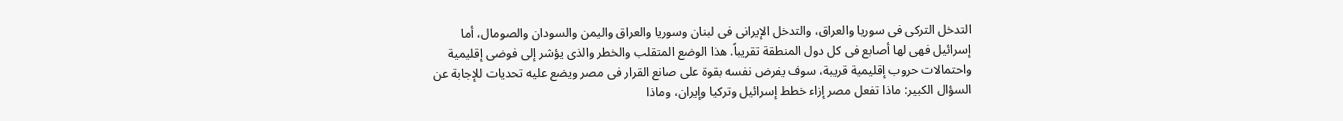التدخل التركى فى سوريا والعراق، والتدخل الإيرانى فى لبنان وسوريا والعراق واليمن والسودان والصومال، أما إسرائيل فهى لها أصابع فى كل دول المنطقة تقريباً. هذا الوضع المتقلب والخطر والذى يؤشر إلى فوضى إقليمية واحتمالات حروب إقليمية قريبة، سوف يفرض نفسه بقوة على صانع القرار فى مصر ويضع عليه تحديات للإجابة عن السؤال الكبير: ماذا تفعل مصر إزاء خطط إسرائيل وتركيا وإيران، وماذا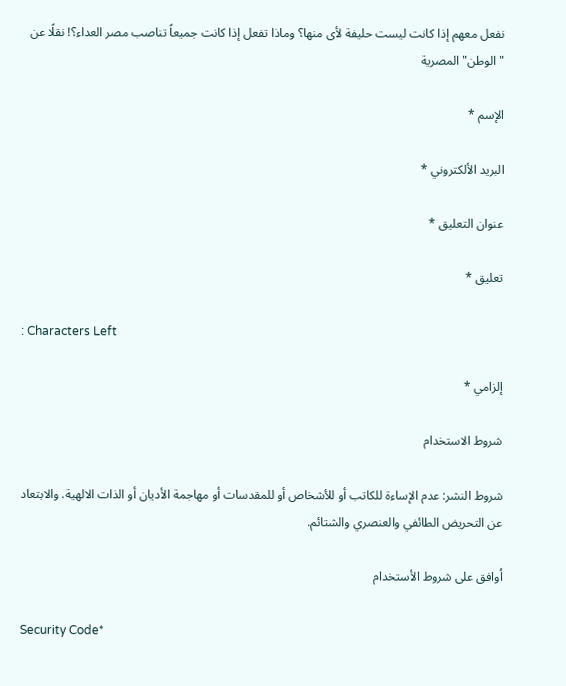نفعل معهم إذا كانت ليست حليفة لأى منها؟ وماذا تفعل إذا كانت جميعاً تناصب مصر العداء؟! نقلًا عن "الوطن" المصرية

الإسم *

البريد الألكتروني *

عنوان التعليق *

تعليق *

: Characters Left

إلزامي *

شروط الاستخدام

شروط النشر: عدم الإساءة للكاتب أو للأشخاص أو للمقدسات أو مهاجمة الأديان أو الذات الالهية. والابتعاد عن التحريض الطائفي والعنصري والشتائم.

اُوافق على شروط الأستخدام

Security Code*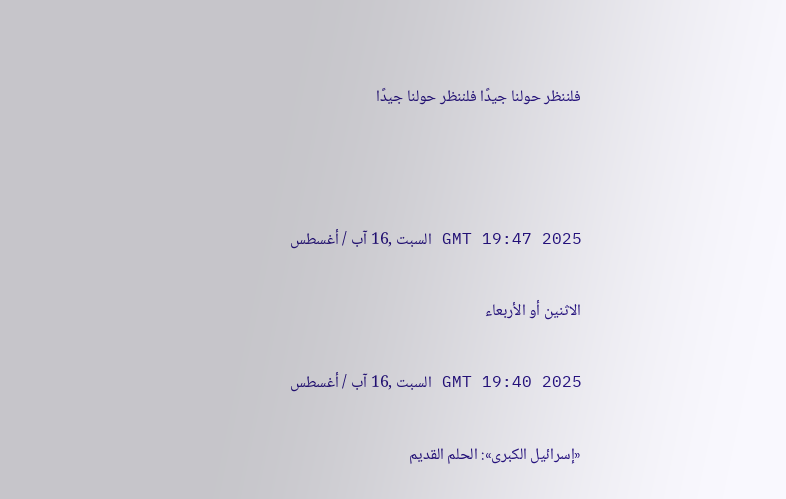فلننظر حولنا جيدًا فلننظر حولنا جيدًا



GMT 19:47 2025 السبت ,16 آب / أغسطس

الاثنين أو الأربعاء

GMT 19:40 2025 السبت ,16 آب / أغسطس

«إسرائيل الكبرى»: الحلم القديم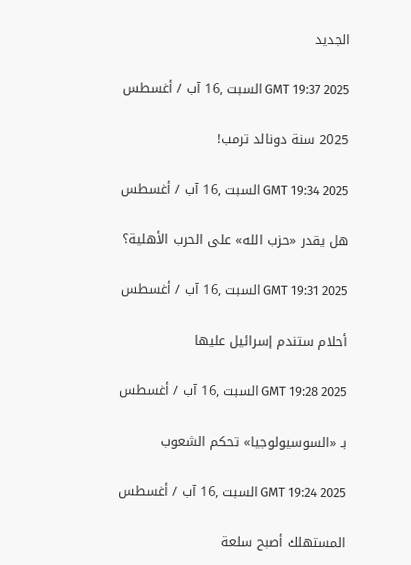الجديد

GMT 19:37 2025 السبت ,16 آب / أغسطس

2025 سنة دونالد ترمب!

GMT 19:34 2025 السبت ,16 آب / أغسطس

هل يقدر «حزب الله» على الحرب الأهلية؟

GMT 19:31 2025 السبت ,16 آب / أغسطس

أحلام ستندم إسرائيل عليها

GMT 19:28 2025 السبت ,16 آب / أغسطس

بـ «السوسيولوجيا» تحكم الشعوب

GMT 19:24 2025 السبت ,16 آب / أغسطس

المستهلك أصبح سلعة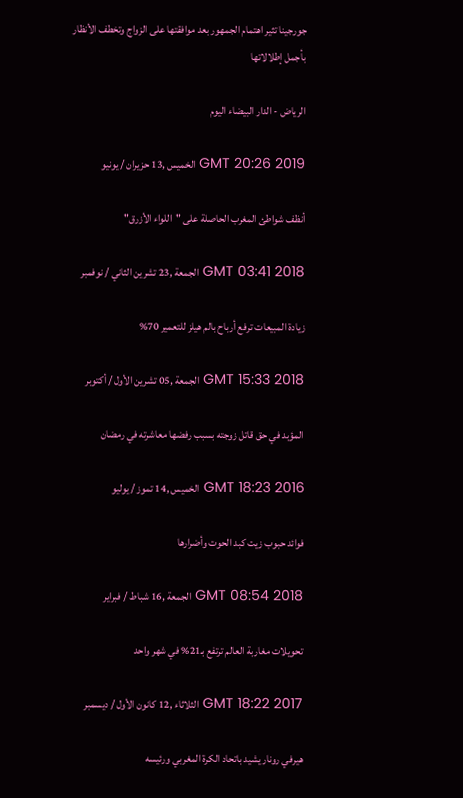جورجينا تثير اهتمام الجمهور بعد موافقتها على الزواج وتخطف الأنظار بأجمل إطلالاتها

الرياض - الدار البيضاء اليوم

GMT 20:26 2019 الخميس ,13 حزيران / يونيو

أنظف شواطئ المغرب الحاصلة على "اللواء الأزرق"

GMT 03:41 2018 الجمعة ,23 تشرين الثاني / نوفمبر

زيادة المبيعات ترفع أرباح بالم هيلز للتعمير 70%

GMT 15:33 2018 الجمعة ,05 تشرين الأول / أكتوبر

المؤبد في حق قاتل زوجته بسبب رفضها معاشرته في رمضان

GMT 18:23 2016 الخميس ,14 تموز / يوليو

فوائد حبوب زيت كبد الحوت وأضرارها

GMT 08:54 2018 الجمعة ,16 شباط / فبراير

تحويلات مغاربة العالم ترتفع بـ21% في شهر واحد

GMT 18:22 2017 الثلاثاء ,12 كانون الأول / ديسمبر

هيرفي رونار يشيد باتحاد الكرة المغربي ورئيسه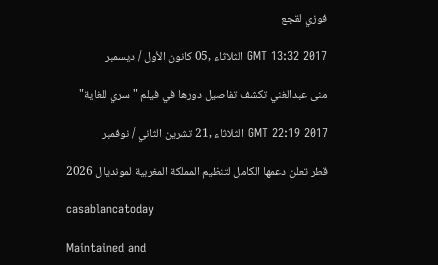فوزي لقجع

GMT 13:32 2017 الثلاثاء ,05 كانون الأول / ديسمبر

منى عبدالغني تكشف تفاصيل دورها في فيلم "سري للغاية"

GMT 22:19 2017 الثلاثاء ,21 تشرين الثاني / نوفمبر

قطر تعلن دعمها الكامل لتنظيم المملكة المغربية لمونديال 2026

casablancatoday

Maintained and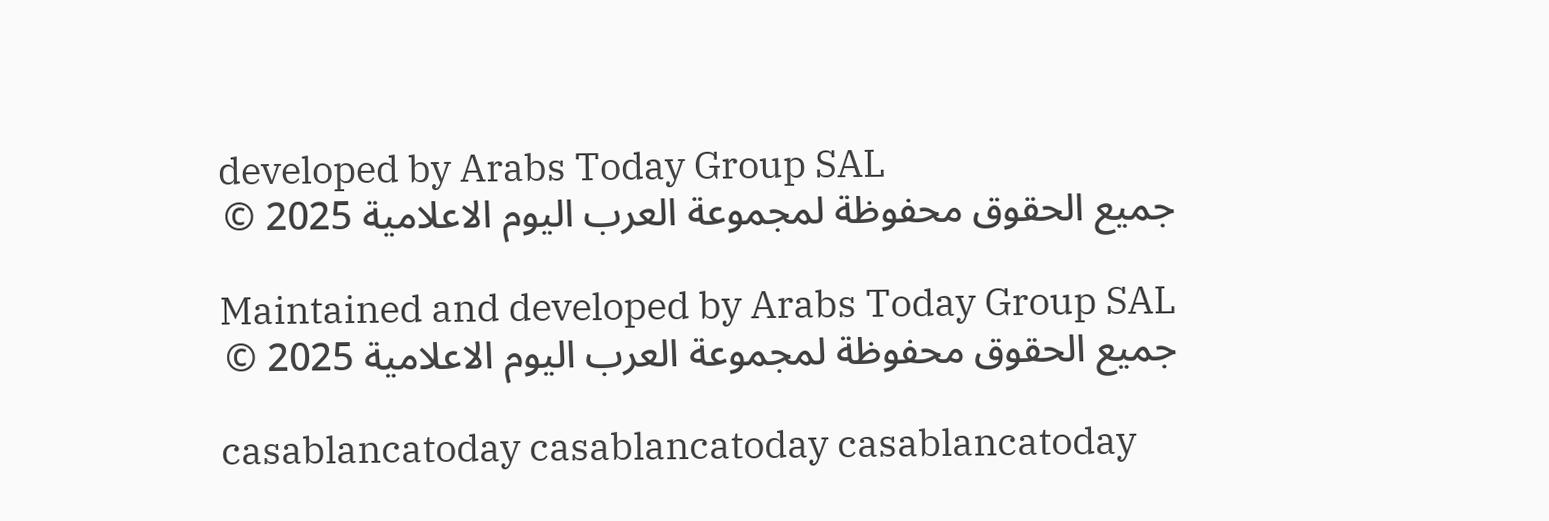developed by Arabs Today Group SAL
جميع الحقوق محفوظة لمجموعة العرب اليوم الاعلامية 2025 ©

Maintained and developed by Arabs Today Group SAL
جميع الحقوق محفوظة لمجموعة العرب اليوم الاعلامية 2025 ©

casablancatoday casablancatoday casablancatoday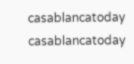casablancatoday
casablancatoday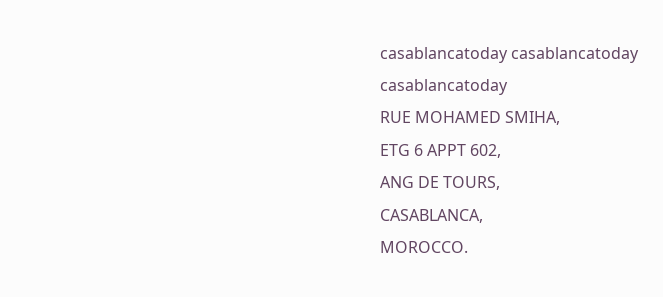casablancatoday casablancatoday
casablancatoday
RUE MOHAMED SMIHA,
ETG 6 APPT 602,
ANG DE TOURS,
CASABLANCA,
MOROCCO.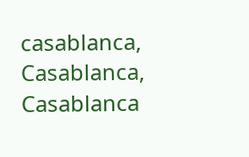casablanca, Casablanca, Casablanca